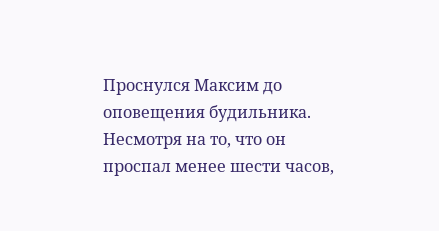Проснулся Максим до оповещения будильника. Несмотря на то, что он проспал менее шести часов,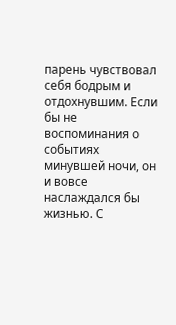парень чувствовал себя бодрым и отдохнувшим. Если бы не воспоминания о событиях минувшей ночи, он и вовсе наслаждался бы жизнью. С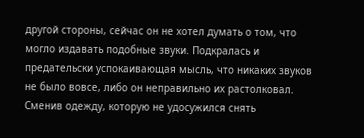другой стороны, сейчас он не хотел думать о том, что могло издавать подобные звуки. Подкралась и предательски успокаивающая мысль, что никаких звуков не было вовсе, либо он неправильно их растолковал.
Сменив одежду, которую не удосужился снять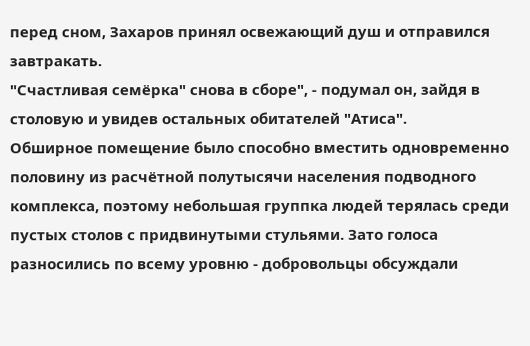перед сном, Захаров принял освежающий душ и отправился завтракать.
"Счастливая семёрка" снова в сборе", - подумал он, зайдя в столовую и увидев остальных обитателей "Атиса".
Обширное помещение было способно вместить одновременно половину из расчётной полутысячи населения подводного комплекса, поэтому небольшая группка людей терялась среди пустых столов с придвинутыми стульями. Зато голоса разносились по всему уровню - добровольцы обсуждали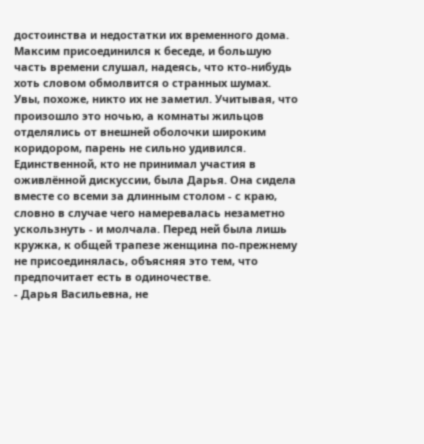достоинства и недостатки их временного дома. Максим присоединился к беседе, и большую часть времени слушал, надеясь, что кто-нибудь хоть словом обмолвится о странных шумах. Увы, похоже, никто их не заметил. Учитывая, что произошло это ночью, а комнаты жильцов отделялись от внешней оболочки широким коридором, парень не сильно удивился.
Единственной, кто не принимал участия в оживлённой дискуссии, была Дарья. Она сидела вместе со всеми за длинным столом - с краю, словно в случае чего намеревалась незаметно ускользнуть - и молчала. Перед ней была лишь кружка, к общей трапезе женщина по-прежнему не присоединялась, объясняя это тем, что предпочитает есть в одиночестве.
- Дарья Васильевна, не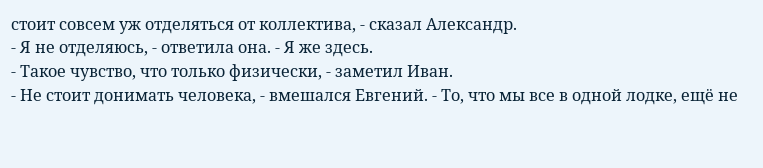стоит совсем уж отделяться от коллектива, - сказал Александр.
- Я не отделяюсь, - ответила она. - Я же здесь.
- Такое чувство, что только физически, - заметил Иван.
- Не стоит донимать человека, - вмешался Евгений. - То, что мы все в одной лодке, ещё не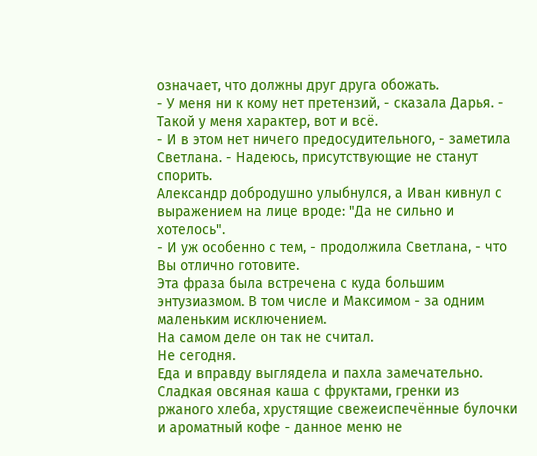означает, что должны друг друга обожать.
- У меня ни к кому нет претензий, - сказала Дарья. - Такой у меня характер, вот и всё.
- И в этом нет ничего предосудительного, - заметила Светлана. - Надеюсь, присутствующие не станут спорить.
Александр добродушно улыбнулся, а Иван кивнул с выражением на лице вроде: "Да не сильно и хотелось".
- И уж особенно с тем, - продолжила Светлана, - что Вы отлично готовите.
Эта фраза была встречена с куда большим энтузиазмом. В том числе и Максимом - за одним маленьким исключением.
На самом деле он так не считал.
Не сегодня.
Еда и вправду выглядела и пахла замечательно. Сладкая овсяная каша с фруктами, гренки из ржаного хлеба, хрустящие свежеиспечённые булочки и ароматный кофе - данное меню не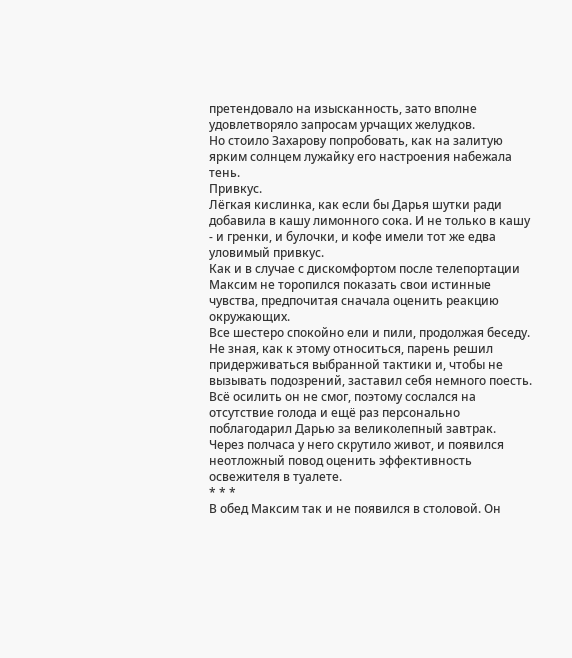претендовало на изысканность, зато вполне удовлетворяло запросам урчащих желудков.
Но стоило Захарову попробовать, как на залитую ярким солнцем лужайку его настроения набежала тень.
Привкус.
Лёгкая кислинка, как если бы Дарья шутки ради добавила в кашу лимонного сока. И не только в кашу - и гренки, и булочки, и кофе имели тот же едва уловимый привкус.
Как и в случае с дискомфортом после телепортации Максим не торопился показать свои истинные чувства, предпочитая сначала оценить реакцию окружающих.
Все шестеро спокойно ели и пили, продолжая беседу.
Не зная, как к этому относиться, парень решил придерживаться выбранной тактики и, чтобы не вызывать подозрений, заставил себя немного поесть. Всё осилить он не смог, поэтому сослался на отсутствие голода и ещё раз персонально поблагодарил Дарью за великолепный завтрак.
Через полчаса у него скрутило живот, и появился неотложный повод оценить эффективность освежителя в туалете.
* * *
В обед Максим так и не появился в столовой. Он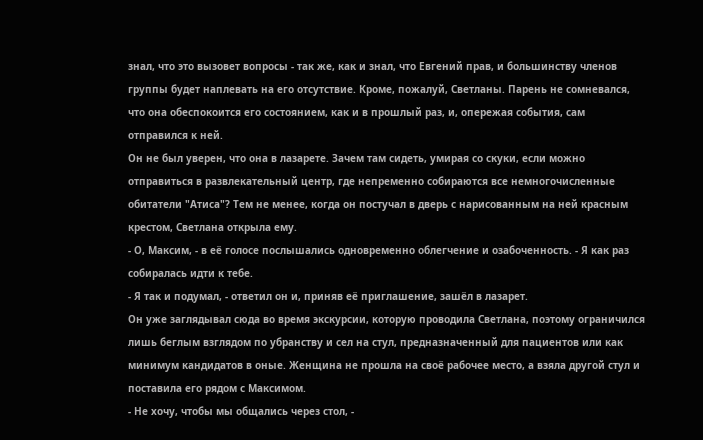знал, что это вызовет вопросы - так же, как и знал, что Евгений прав, и большинству членов группы будет наплевать на его отсутствие. Кроме, пожалуй, Светланы. Парень не сомневался, что она обеспокоится его состоянием, как и в прошлый раз, и, опережая события, сам отправился к ней.
Он не был уверен, что она в лазарете. Зачем там сидеть, умирая со скуки, если можно отправиться в развлекательный центр, где непременно собираются все немногочисленные обитатели "Атиса"? Тем не менее, когда он постучал в дверь с нарисованным на ней красным крестом, Светлана открыла ему.
- О, Максим, - в её голосе послышались одновременно облегчение и озабоченность. - Я как раз собиралась идти к тебе.
- Я так и подумал, - ответил он и, приняв её приглашение, зашёл в лазарет.
Он уже заглядывал сюда во время экскурсии, которую проводила Светлана, поэтому ограничился лишь беглым взглядом по убранству и сел на стул, предназначенный для пациентов или как минимум кандидатов в оные. Женщина не прошла на своё рабочее место, а взяла другой стул и поставила его рядом с Максимом.
- Не хочу, чтобы мы общались через стол, -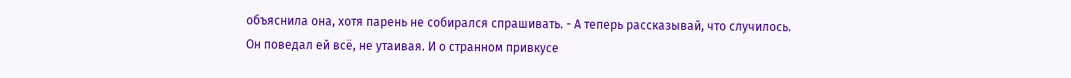объяснила она, хотя парень не собирался спрашивать. - А теперь рассказывай, что случилось.
Он поведал ей всё, не утаивая. И о странном привкусе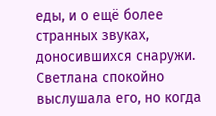еды, и о ещё более странных звуках, доносившихся снаружи. Светлана спокойно выслушала его, но когда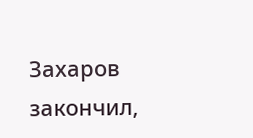Захаров закончил,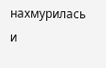нахмурилась и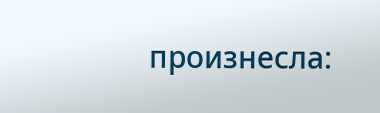произнесла: